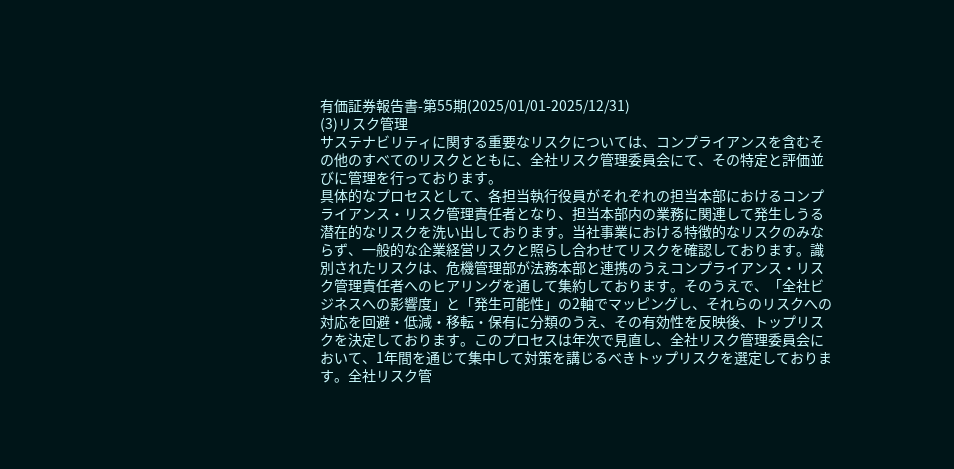有価証券報告書-第55期(2025/01/01-2025/12/31)
(3)リスク管理
サステナビリティに関する重要なリスクについては、コンプライアンスを含むその他のすべてのリスクとともに、全社リスク管理委員会にて、その特定と評価並びに管理を行っております。
具体的なプロセスとして、各担当執行役員がそれぞれの担当本部におけるコンプライアンス・リスク管理責任者となり、担当本部内の業務に関連して発生しうる潜在的なリスクを洗い出しております。当社事業における特徴的なリスクのみならず、一般的な企業経営リスクと照らし合わせてリスクを確認しております。識別されたリスクは、危機管理部が法務本部と連携のうえコンプライアンス・リスク管理責任者へのヒアリングを通して集約しております。そのうえで、「全社ビジネスへの影響度」と「発生可能性」の2軸でマッピングし、それらのリスクへの対応を回避・低減・移転・保有に分類のうえ、その有効性を反映後、トップリスクを決定しております。このプロセスは年次で見直し、全社リスク管理委員会において、1年間を通じて集中して対策を講じるべきトップリスクを選定しております。全社リスク管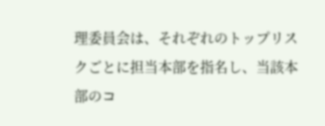理委員会は、それぞれのトップリスクごとに担当本部を指名し、当該本部のコ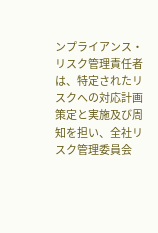ンプライアンス・リスク管理責任者は、特定されたリスクへの対応計画策定と実施及び周知を担い、全社リスク管理委員会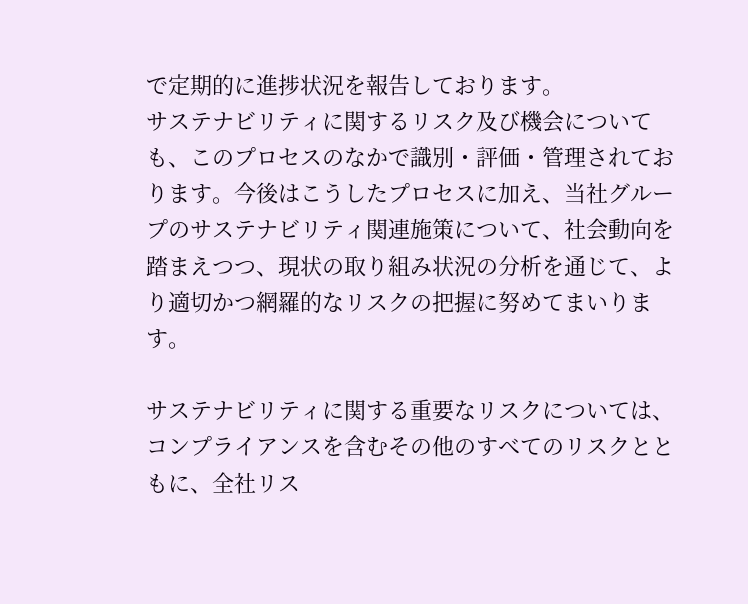で定期的に進捗状況を報告しております。
サステナビリティに関するリスク及び機会についても、このプロセスのなかで識別・評価・管理されております。今後はこうしたプロセスに加え、当社グループのサステナビリティ関連施策について、社会動向を踏まえつつ、現状の取り組み状況の分析を通じて、より適切かつ網羅的なリスクの把握に努めてまいります。

サステナビリティに関する重要なリスクについては、コンプライアンスを含むその他のすべてのリスクとともに、全社リス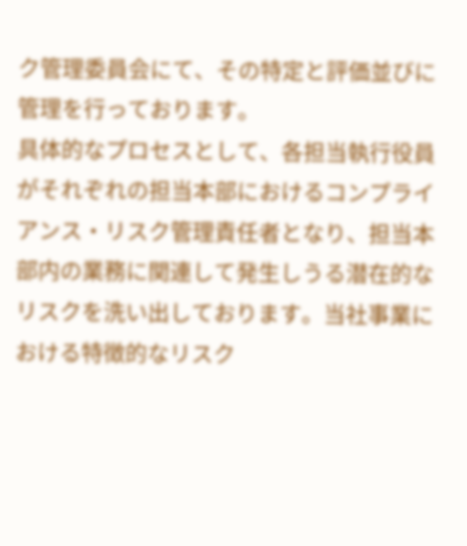ク管理委員会にて、その特定と評価並びに管理を行っております。
具体的なプロセスとして、各担当執行役員がそれぞれの担当本部におけるコンプライアンス・リスク管理責任者となり、担当本部内の業務に関連して発生しうる潜在的なリスクを洗い出しております。当社事業における特徴的なリスク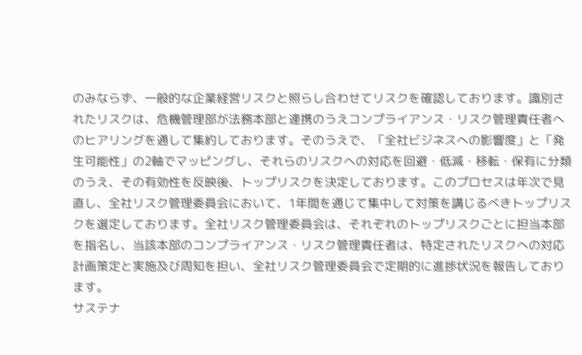のみならず、一般的な企業経営リスクと照らし合わせてリスクを確認しております。識別されたリスクは、危機管理部が法務本部と連携のうえコンプライアンス・リスク管理責任者へのヒアリングを通して集約しております。そのうえで、「全社ビジネスへの影響度」と「発生可能性」の2軸でマッピングし、それらのリスクへの対応を回避・低減・移転・保有に分類のうえ、その有効性を反映後、トップリスクを決定しております。このプロセスは年次で見直し、全社リスク管理委員会において、1年間を通じて集中して対策を講じるべきトップリスクを選定しております。全社リスク管理委員会は、それぞれのトップリスクごとに担当本部を指名し、当該本部のコンプライアンス・リスク管理責任者は、特定されたリスクへの対応計画策定と実施及び周知を担い、全社リスク管理委員会で定期的に進捗状況を報告しております。
サステナ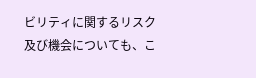ビリティに関するリスク及び機会についても、こ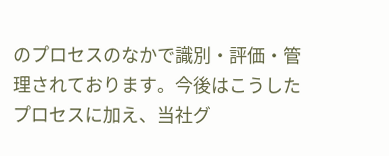のプロセスのなかで識別・評価・管理されております。今後はこうしたプロセスに加え、当社グ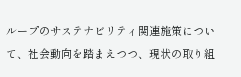ループのサステナビリティ関連施策について、社会動向を踏まえつつ、現状の取り組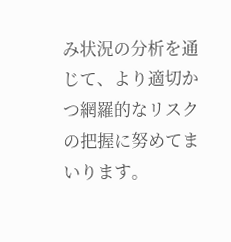み状況の分析を通じて、より適切かつ網羅的なリスクの把握に努めてまいります。